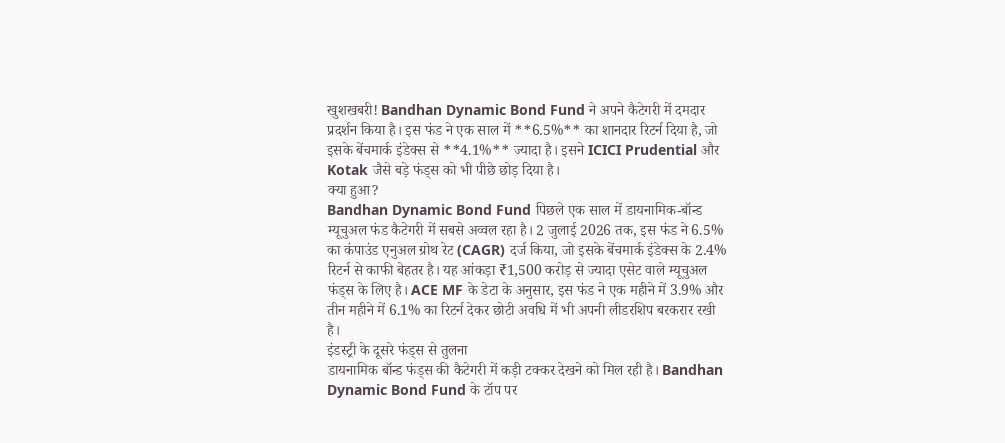खुशखबरी! Bandhan Dynamic Bond Fund ने अपने कैटेगरी में दमदार प्रदर्शन किया है। इस फंड ने एक साल में **6.5%** का शानदार रिटर्न दिया है, जो इसके बेंचमार्क इंडेक्स से **4.1%** ज्यादा है। इसने ICICI Prudential और Kotak जैसे बड़े फंड्स को भी पीछे छोड़ दिया है।
क्या हुआ?
Bandhan Dynamic Bond Fund पिछले एक साल में डायनामिक-बॉन्ड म्यूचुअल फंड कैटेगरी में सबसे अव्वल रहा है। 2 जुलाई 2026 तक, इस फंड ने 6.5% का कंपाउंड एनुअल ग्रोथ रेट (CAGR) दर्ज किया, जो इसके बेंचमार्क इंडेक्स के 2.4% रिटर्न से काफी बेहतर है। यह आंकड़ा ₹1,500 करोड़ से ज्यादा एसेट वाले म्यूचुअल फंड्स के लिए है। ACE MF के डेटा के अनुसार, इस फंड ने एक महीने में 3.9% और तीन महीने में 6.1% का रिटर्न देकर छोटी अवधि में भी अपनी लीडरशिप बरकरार रखी है।
इंडस्ट्री के दूसरे फंड्स से तुलना
डायनामिक बॉन्ड फंड्स की कैटेगरी में कड़ी टक्कर देखने को मिल रही है। Bandhan Dynamic Bond Fund के टॉप पर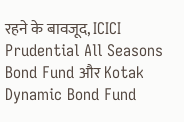रहने के बावजूद, ICICI Prudential All Seasons Bond Fund और Kotak Dynamic Bond Fund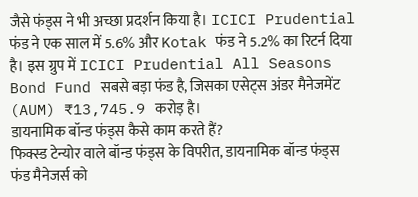जैसे फंड्स ने भी अच्छा प्रदर्शन किया है। ICICI Prudential फंड ने एक साल में 5.6% और Kotak फंड ने 5.2% का रिटर्न दिया है। इस ग्रुप में ICICI Prudential All Seasons Bond Fund सबसे बड़ा फंड है, जिसका एसेट्स अंडर मैनेजमेंट (AUM) ₹13,745.9 करोड़ है।
डायनामिक बॉन्ड फंड्स कैसे काम करते हैं?
फिक्स्ड टेन्योर वाले बॉन्ड फंड्स के विपरीत, डायनामिक बॉन्ड फंड्स फंड मैनेजर्स को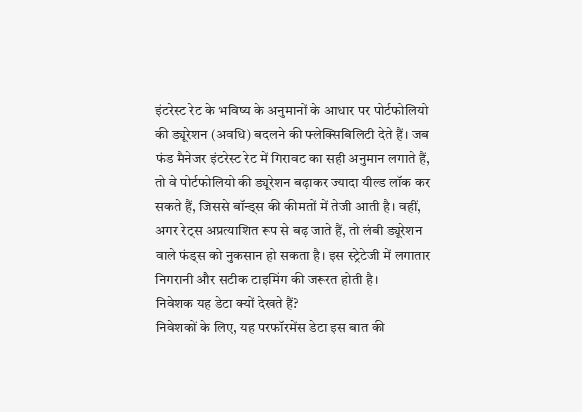इंटरेस्ट रेट के भविष्य के अनुमानों के आधार पर पोर्टफोलियो की ड्यूरेशन (अवधि) बदलने की फ्लेक्सिबिलिटी देते हैं। जब फंड मैनेजर इंटरेस्ट रेट में गिरावट का सही अनुमान लगाते हैं, तो वे पोर्टफोलियो की ड्यूरेशन बढ़ाकर ज्यादा यील्ड लॉक कर सकते हैं, जिससे बॉन्ड्स की कीमतों में तेजी आती है। वहीं, अगर रेट्स अप्रत्याशित रूप से बढ़ जाते हैं, तो लंबी ड्यूरेशन वाले फंड्स को नुकसान हो सकता है। इस स्ट्रेटेजी में लगातार निगरानी और सटीक टाइमिंग की जरूरत होती है।
निवेशक यह डेटा क्यों देखते हैं?
निवेशकों के लिए, यह परफॉरमेंस डेटा इस बात की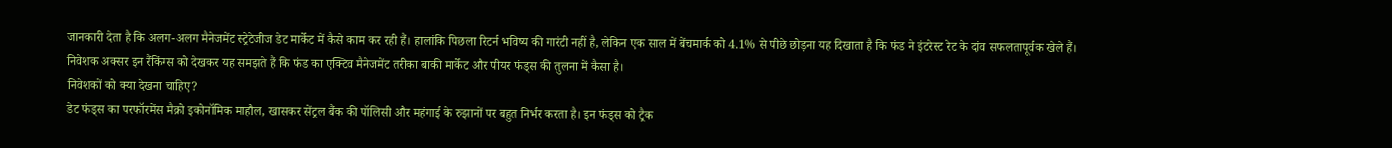जानकारी देता है कि अलग-अलग मैनेजमेंट स्ट्रेटेजीज डेट मार्केट में कैसे काम कर रही हैं। हालांकि पिछला रिटर्न भविष्य की गारंटी नहीं है, लेकिन एक साल में बेंचमार्क को 4.1% से पीछे छोड़ना यह दिखाता है कि फंड ने इंटरेस्ट रेट के दांव सफलतापूर्वक खेले हैं। निवेशक अक्सर इन रैंकिंग्स को देखकर यह समझते हैं कि फंड का एक्टिव मैनेजमेंट तरीका बाकी मार्केट और पीयर फंड्स की तुलना में कैसा है।
निवेशकों को क्या देखना चाहिए?
डेट फंड्स का परफॉरमेंस मैक्रो इकोनॉमिक माहौल, खासकर सेंट्रल बैंक की पॉलिसी और महंगाई के रुझानों पर बहुत निर्भर करता है। इन फंड्स को ट्रैक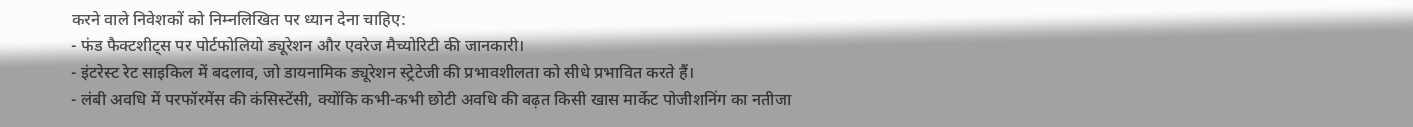करने वाले निवेशकों को निम्नलिखित पर ध्यान देना चाहिए:
- फंड फैक्टशीट्स पर पोर्टफोलियो ड्यूरेशन और एवरेज मैच्योरिटी की जानकारी।
- इंटरेस्ट रेट साइकिल में बदलाव, जो डायनामिक ड्यूरेशन स्ट्रेटेजी की प्रभावशीलता को सीधे प्रभावित करते हैं।
- लंबी अवधि में परफॉरमेंस की कंसिस्टेंसी, क्योंकि कभी-कभी छोटी अवधि की बढ़त किसी खास मार्केट पोजीशनिंग का नतीजा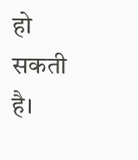हो सकती है।